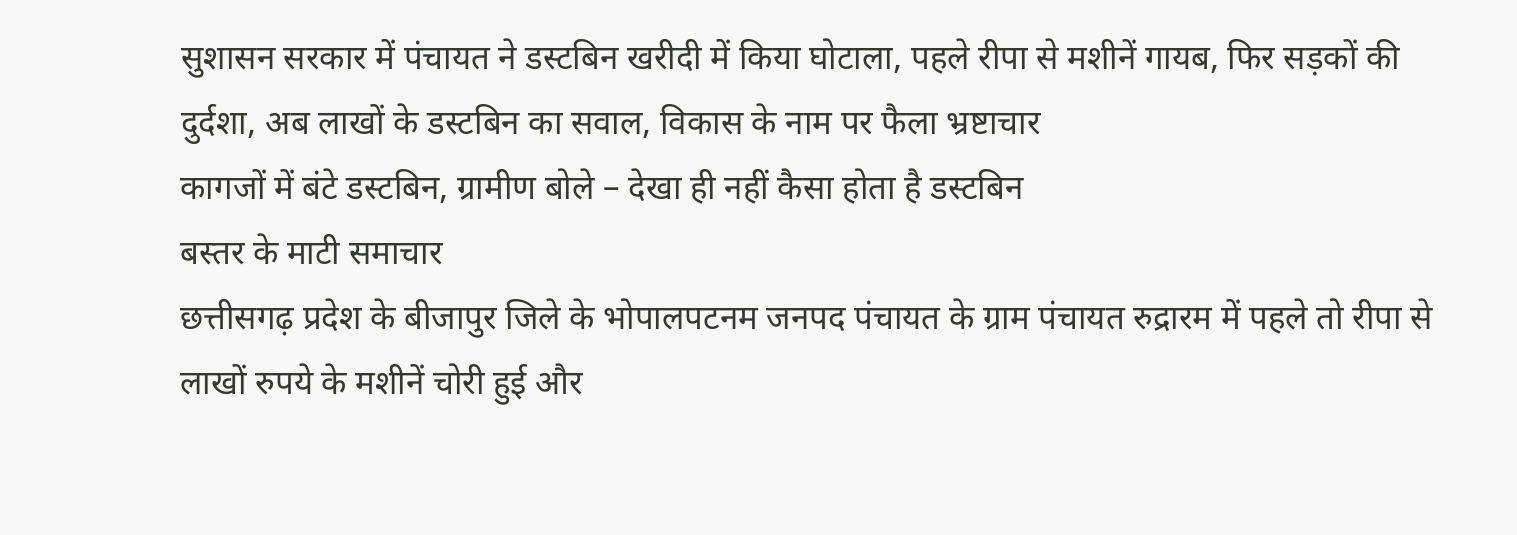सुशासन सरकार में पंचायत ने डस्टबिन खरीदी में किया घोटाला, पहले रीपा से मशीनें गायब, फिर सड़कों की दुर्दशा, अब लाखों के डस्टबिन का सवाल, विकास के नाम पर फैला भ्रष्टाचार
कागजों में बंटे डस्टबिन, ग्रामीण बोले – देखा ही नहीं कैसा होता है डस्टबिन
बस्तर के माटी समाचार
छत्तीसगढ़ प्रदेश के बीजापुर जिले के भोपालपटनम जनपद पंचायत के ग्राम पंचायत रुद्रारम में पहले तो रीपा से लाखों रुपये के मशीनें चोरी हुई और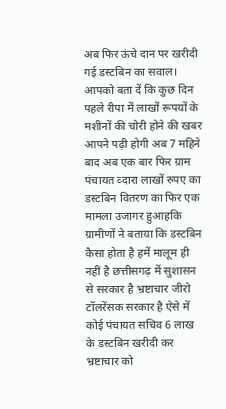अब फिर ऊंचे दान पर खरीदी गई डस्टबिन का सवाल। आपको बता दें कि कुछ दिन पहले रीपा में लाखों रूपयों के मशीनों की चोरी होने की खबर आपने पढ़ी होगी अब 7 महिने बाद अब एक बार फिर ग्राम पंचायत व्दारा लाखों रुपए का डस्टबिन वितरण का फिर एक मामला उजागर हुआहकि ग्रामीणों ने बताया कि डस्टबिन कैसा होता है हमें मालूम ही नहीं है छत्तीसगढ़ में सुशासन से सरकार है भ्रष्टाचार जीरो टॉलरेंसक सरकार है ऐसे में कोई पंचायत सचिव 6 लाख के डस्टबिन खरीदी कर भ्रष्टाचार को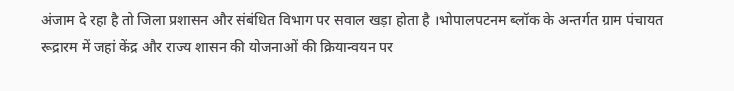अंजाम दे रहा है तो जिला प्रशासन और संबंधित विभाग पर सवाल खड़ा होता है ।भोपालपटनम ब्लॉक के अन्तर्गत ग्राम पंचायत रूद्रारम में जहां केंद्र और राज्य शासन की योजनाओं की क्रियान्वयन पर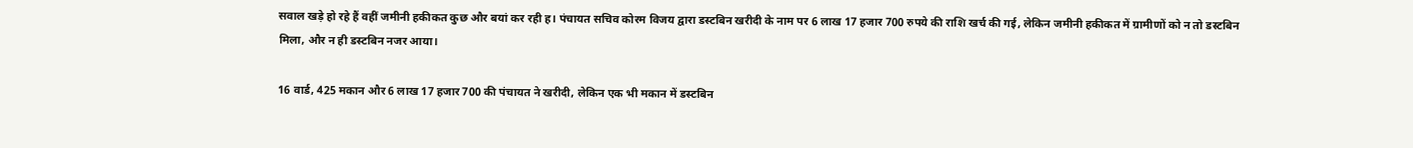सवाल खड़े हो रहे हैं वहीं जमीनी हकीकत कुछ और बयां कर रही ह। पंचायत सचिव कोरम विजय द्वारा डस्टबिन खरीदी के नाम पर 6 लाख 17 हजार 700 रुपये की राशि खर्च की गई, लेकिन जमीनी हकीकत में ग्रामीणों को न तो डस्टबिन मिला, और न ही डस्टबिन नजर आया।

16 वार्ड, 425 मकान और 6 लाख 17 हजार 700 की पंचायत ने खरीदी, लेकिन एक भी मकान में डस्टबिन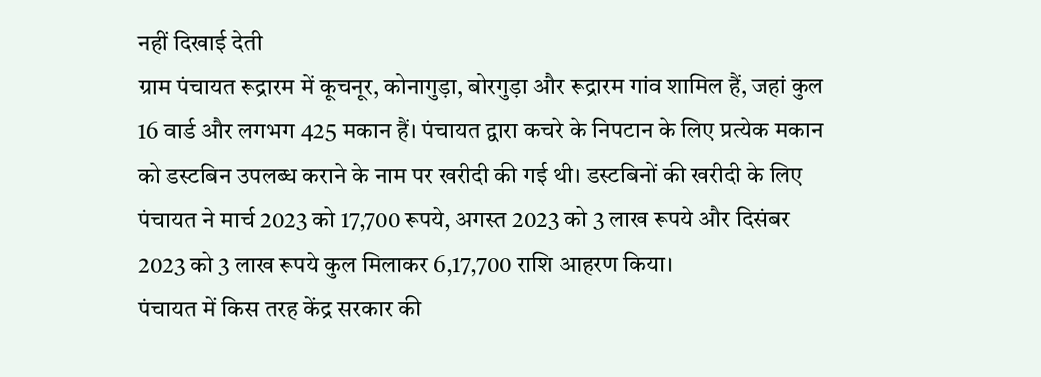नहीं दिखाई देती
ग्राम पंचायत रूद्रारम में कूचनूर, कोनागुड़ा, बोरगुड़ा और रूद्रारम गांव शामिल हैं, जहां कुल 16 वार्ड और लगभग 425 मकान हैं। पंचायत द्वारा कचरे के निपटान के लिए प्रत्येक मकान को डस्टबिन उपलब्ध कराने के नाम पर खरीदी की गई थी। डस्टबिनों की खरीदी के लिए पंचायत ने मार्च 2023 को 17,700 रूपये, अगस्त 2023 को 3 लाख रूपये और दिसंबर 2023 को 3 लाख रूपये कुल मिलाकर 6,17,700 राशि आहरण किया।
पंचायत में किस तरह केंद्र सरकार की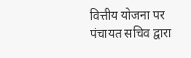वित्तीय योजना पर पंचायत सचिव द्वारा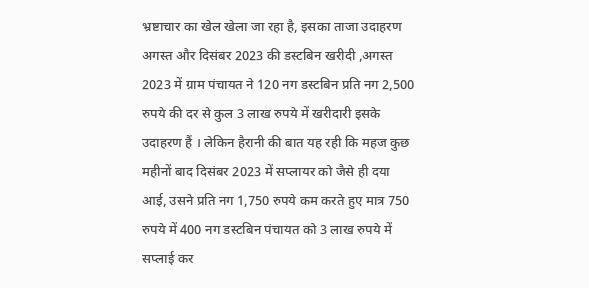भ्रष्टाचार का खेल खेला जा रहा है, इसका ताजा उदाहरण अगस्त और दिसंबर 2023 की डस्टबिन खरीदी ,अगस्त 2023 में ग्राम पंचायत ने 120 नग डस्टबिन प्रति नग 2,500 रुपये की दर से कुल 3 लाख रुपये में खरीदारी इसके उदाहरण हैं । लेकिन हैरानी की बात यह रही कि महज कुछ महीनों बाद दिसंबर 2023 में सप्लायर को जैसे ही दया आई, उसने प्रति नग 1,750 रुपये कम करते हुए मात्र 750 रुपये में 400 नग डस्टबिन पंचायत को 3 लाख रुपये में सप्लाई कर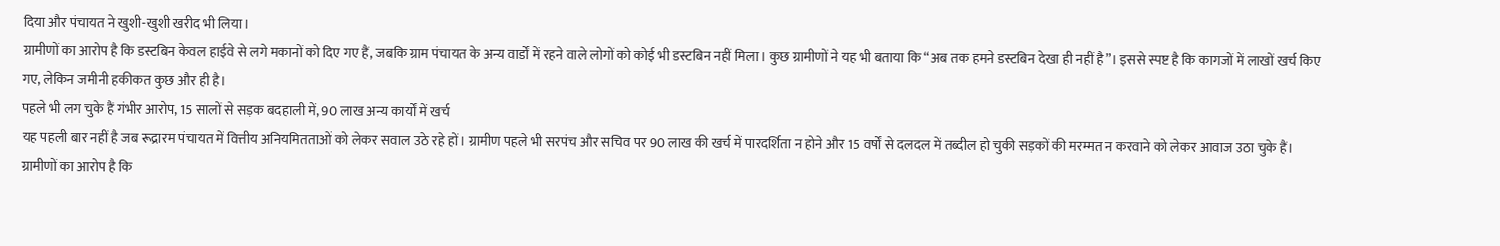दिया और पंचायत ने खुशी-खुशी खरीद भी लिया।
ग्रामीणों का आरोप है कि डस्टबिन केवल हाईवे से लगे मकानों को दिए गए हैं, जबकि ग्राम पंचायत के अन्य वार्डों में रहने वाले लोगों को कोई भी डस्टबिन नहीं मिला। कुछ ग्रामीणों ने यह भी बताया कि “अब तक हमने डस्टबिन देखा ही नहीं है”। इससे स्पष्ट है कि कागजों में लाखों खर्च किए गए, लेकिन जमीनी हकीकत कुछ और ही है।
पहले भी लग चुके हैं गंभीर आरोप, 15 सालों से सड़क बदहाली में, 90 लाख अन्य कार्यों में खर्च
यह पहली बार नहीं है जब रूद्रारम पंचायत में वित्तीय अनियमितताओं को लेकर सवाल उठे रहे हों। ग्रामीण पहले भी सरपंच और सचिव पर 90 लाख की खर्च में पारदर्शिता न होने और 15 वर्षों से दलदल में तब्दील हो चुकी सड़कों की मरम्मत न करवाने को लेकर आवाज उठा चुके हैं। ग्रामीणों का आरोप है कि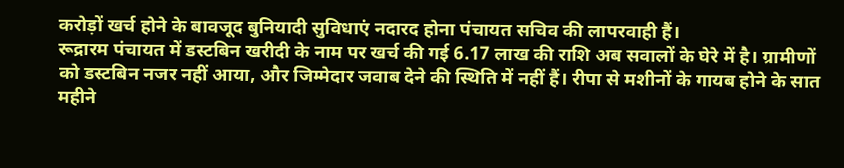करोड़ों खर्च होने के बावजूद बुनियादी सुविधाएं नदारद होना पंचायत सचिव की लापरवाही हैं।
रूद्रारम पंचायत में डस्टबिन खरीदी के नाम पर खर्च की गई 6.17 लाख की राशि अब सवालों के घेरे में है। ग्रामीणों को डस्टबिन नजर नहीं आया, और जिम्मेदार जवाब देने की स्थिति में नहीं हैं। रीपा से मशीनों के गायब होने के सात महीने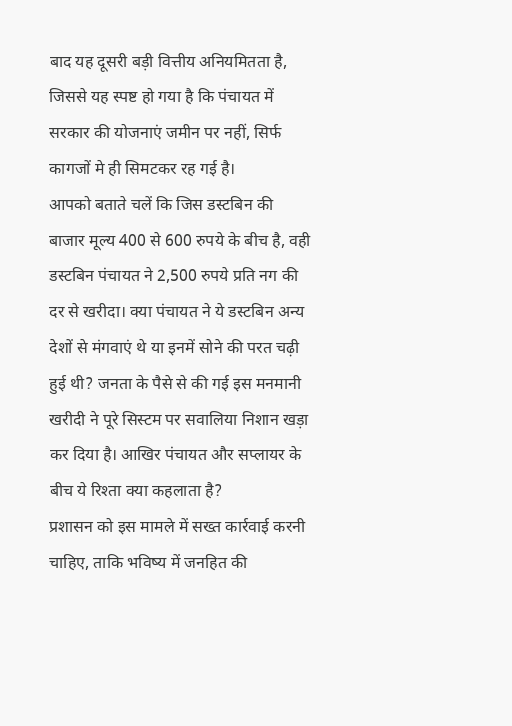बाद यह दूसरी बड़ी वित्तीय अनियमितता है, जिससे यह स्पष्ट हो गया है कि पंचायत में सरकार की योजनाएं जमीन पर नहीं, सिर्फ कागजों मे ही सिमटकर रह गई है।
आपको बताते चलें कि जिस डस्टबिन की बाजार मूल्य 400 से 600 रुपये के बीच है, वही डस्टबिन पंचायत ने 2,500 रुपये प्रति नग की दर से खरीदा। क्या पंचायत ने ये डस्टबिन अन्य देशों से मंगवाएं थे या इनमें सोने की परत चढ़ी हुई थी? जनता के पैसे से की गई इस मनमानी खरीदी ने पूरे सिस्टम पर सवालिया निशान खड़ा कर दिया है। आखिर पंचायत और सप्लायर के बीच ये रिश्ता क्या कहलाता है?
प्रशासन को इस मामले में सख्त कार्रवाई करनी चाहिए, ताकि भविष्य में जनहित की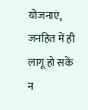योजनाएं, जनहित में ही लागू हो सकें न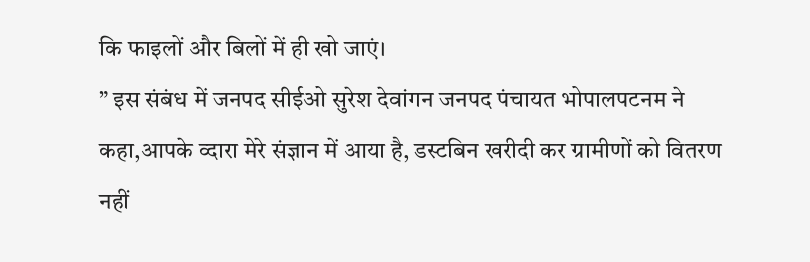कि फाइलों और बिलों में ही खो जाएं।
” इस संबंध में जनपद सीईओ सुरेश देवांगन जनपद पंचायत भोपालपटनम ने कहा,आपके व्दारा मेरे संज्ञान में आया है, डस्टबिन खरीदी कर ग्रामीणों को वितरण नहीं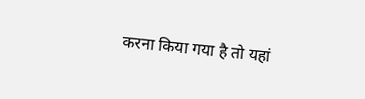करना किया गया है तो यहां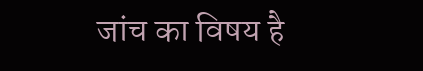जांच का विषय है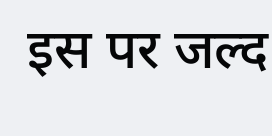इस पर जल्द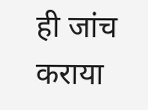ही जांच कराया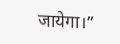जायेगा।”